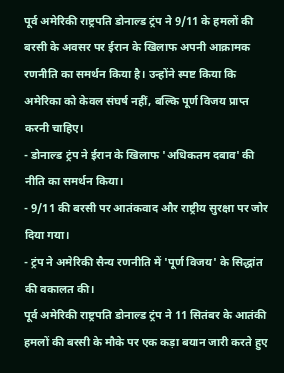पूर्व अमेरिकी राष्ट्रपति डोनाल्ड ट्रंप ने 9/11 के हमलों की बरसी के अवसर पर ईरान के खिलाफ अपनी आक्रामक रणनीति का समर्थन किया है। उन्होंने स्पष्ट किया कि अमेरिका को केवल संघर्ष नहीं, बल्कि पूर्ण विजय प्राप्त करनी चाहिए।
- डोनाल्ड ट्रंप ने ईरान के खिलाफ 'अधिकतम दबाव' की नीति का समर्थन किया।
- 9/11 की बरसी पर आतंकवाद और राष्ट्रीय सुरक्षा पर जोर दिया गया।
- ट्रंप ने अमेरिकी सैन्य रणनीति में 'पूर्ण विजय' के सिद्धांत की वकालत की।
पूर्व अमेरिकी राष्ट्रपति डोनाल्ड ट्रंप ने 11 सितंबर के आतंकी हमलों की बरसी के मौके पर एक कड़ा बयान जारी करते हुए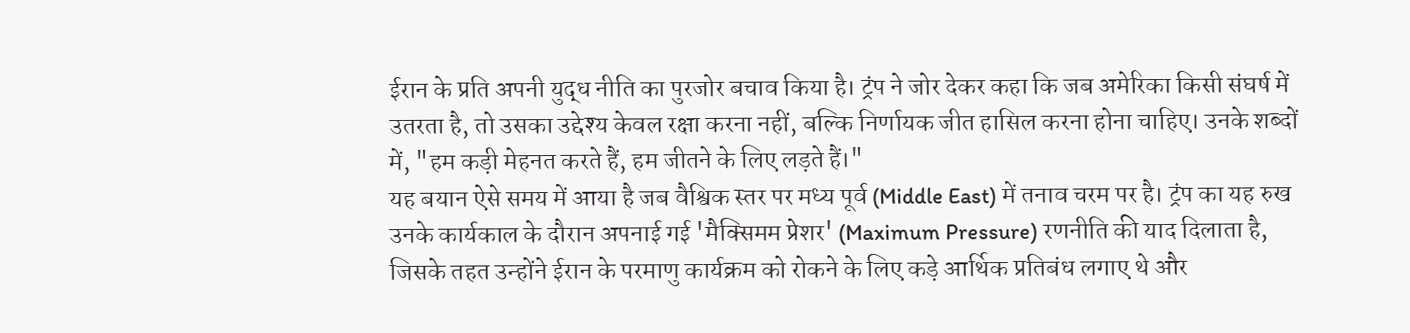ईरान के प्रति अपनी युद्ध नीति का पुरजोर बचाव किया है। ट्रंप ने जोर देकर कहा कि जब अमेरिका किसी संघर्ष में उतरता है, तो उसका उद्देश्य केवल रक्षा करना नहीं, बल्कि निर्णायक जीत हासिल करना होना चाहिए। उनके शब्दों में, "हम कड़ी मेहनत करते हैं, हम जीतने के लिए लड़ते हैं।"
यह बयान ऐसे समय में आया है जब वैश्विक स्तर पर मध्य पूर्व (Middle East) में तनाव चरम पर है। ट्रंप का यह रुख उनके कार्यकाल के दौरान अपनाई गई 'मैक्सिमम प्रेशर' (Maximum Pressure) रणनीति की याद दिलाता है, जिसके तहत उन्होंने ईरान के परमाणु कार्यक्रम को रोकने के लिए कड़े आर्थिक प्रतिबंध लगाए थे और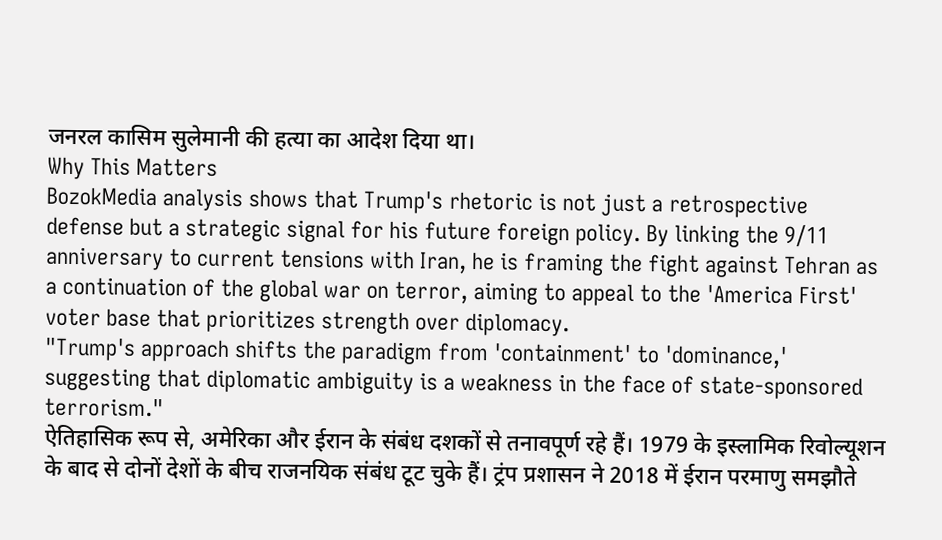जनरल कासिम सुलेमानी की हत्या का आदेश दिया था।
Why This Matters
BozokMedia analysis shows that Trump's rhetoric is not just a retrospective defense but a strategic signal for his future foreign policy. By linking the 9/11 anniversary to current tensions with Iran, he is framing the fight against Tehran as a continuation of the global war on terror, aiming to appeal to the 'America First' voter base that prioritizes strength over diplomacy.
"Trump's approach shifts the paradigm from 'containment' to 'dominance,' suggesting that diplomatic ambiguity is a weakness in the face of state-sponsored terrorism."
ऐतिहासिक रूप से, अमेरिका और ईरान के संबंध दशकों से तनावपूर्ण रहे हैं। 1979 के इस्लामिक रिवोल्यूशन के बाद से दोनों देशों के बीच राजनयिक संबंध टूट चुके हैं। ट्रंप प्रशासन ने 2018 में ईरान परमाणु समझौते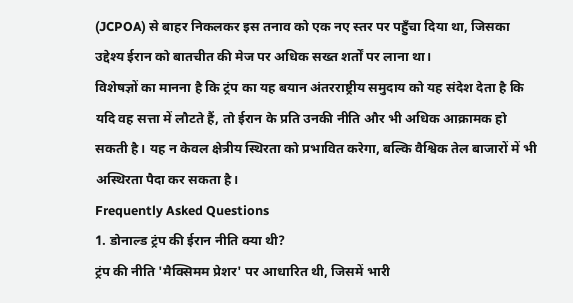(JCPOA) से बाहर निकलकर इस तनाव को एक नए स्तर पर पहुँचा दिया था, जिसका उद्देश्य ईरान को बातचीत की मेज पर अधिक सख्त शर्तों पर लाना था।
विशेषज्ञों का मानना है कि ट्रंप का यह बयान अंतरराष्ट्रीय समुदाय को यह संदेश देता है कि यदि वह सत्ता में लौटते हैं, तो ईरान के प्रति उनकी नीति और भी अधिक आक्रामक हो सकती है। यह न केवल क्षेत्रीय स्थिरता को प्रभावित करेगा, बल्कि वैश्विक तेल बाजारों में भी अस्थिरता पैदा कर सकता है।
Frequently Asked Questions
1. डोनाल्ड ट्रंप की ईरान नीति क्या थी?
ट्रंप की नीति 'मैक्सिमम प्रेशर' पर आधारित थी, जिसमें भारी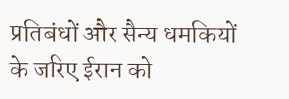प्रतिबंधों और सैन्य धमकियों के जरिए ईरान को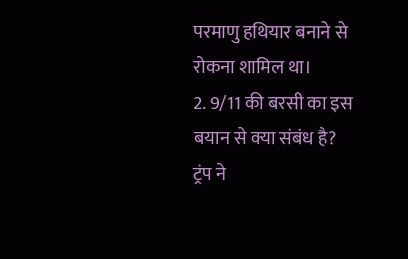परमाणु हथियार बनाने से रोकना शामिल था।
2. 9/11 की बरसी का इस बयान से क्या संबंध है?
ट्रंप ने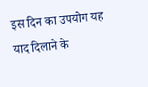इस दिन का उपयोग यह याद दिलाने के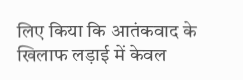लिए किया कि आतंकवाद के खिलाफ लड़ाई में केवल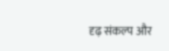दृढ़ संकल्प और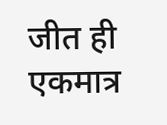जीत ही एकमात्र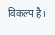विकल्प है।